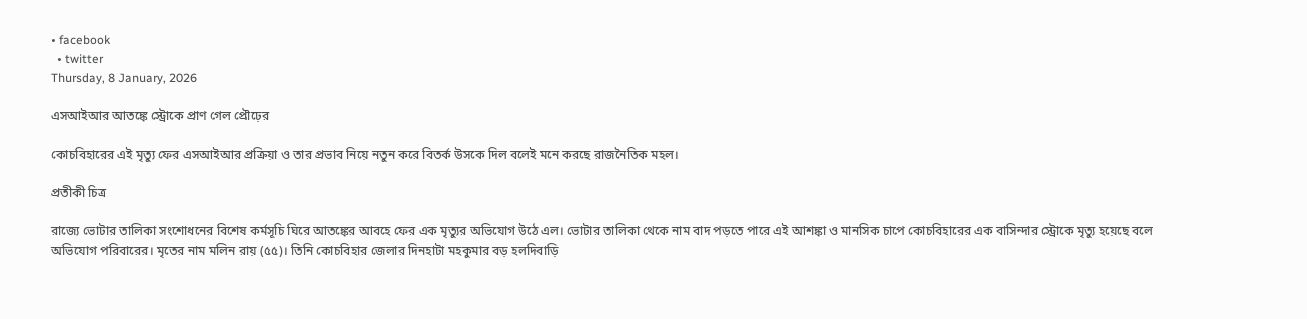• facebook
  • twitter
Thursday, 8 January, 2026

এসআইআর আতঙ্কে স্ট্রোকে প্রাণ গেল প্রৌঢ়ের

কোচবিহারের এই মৃত্যু ফের এসআইআর প্রক্রিয়া ও তার প্রভাব নিয়ে নতুন করে বিতর্ক উসকে দিল বলেই মনে করছে রাজনৈতিক মহল।

প্রতীকী চিত্র

রাজ্যে ভোটার তালিকা সংশোধনের বিশেষ কর্মসূচি ঘিরে আতঙ্কের আবহে ফের এক মৃত্যুর অভিযোগ উঠে এল। ভোটার তালিকা থেকে নাম বাদ পড়তে পারে এই আশঙ্কা ও মানসিক চাপে কোচবিহারের এক বাসিন্দার স্ট্রোকে মৃত্যু হয়েছে বলে অভিযোগ পরিবারের। মৃতের নাম মলিন রায় (৫৫)। তিনি কোচবিহার জেলার দিনহাটা মহকুমার বড় হলদিবাড়ি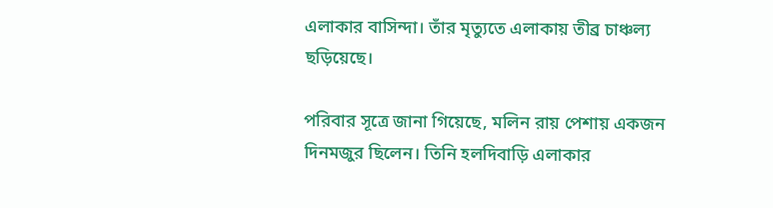এলাকার বাসিন্দা। তাঁর মৃত্যুতে এলাকায় তীব্র চাঞ্চল্য ছড়িয়েছে।

পরিবার সূত্রে জানা গিয়েছে, মলিন রায় পেশায় একজন দিনমজুর ছিলেন। তিনি হলদিবাড়ি এলাকার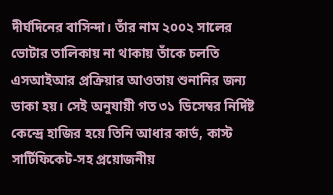দীর্ঘদিনের বাসিন্দা। তাঁর নাম ২০০২ সালের ভোটার তালিকায় না থাকায় তাঁকে চলতি এসআইআর প্রক্রিয়ার আওতায় শুনানির জন্য ডাকা হয়। সেই অনুযায়ী গত ৩১ ডিসেম্বর নির্দিষ্ট কেন্দ্রে হাজির হয়ে তিনি আধার কার্ড, কাস্ট সার্টিফিকেট-সহ প্রয়োজনীয়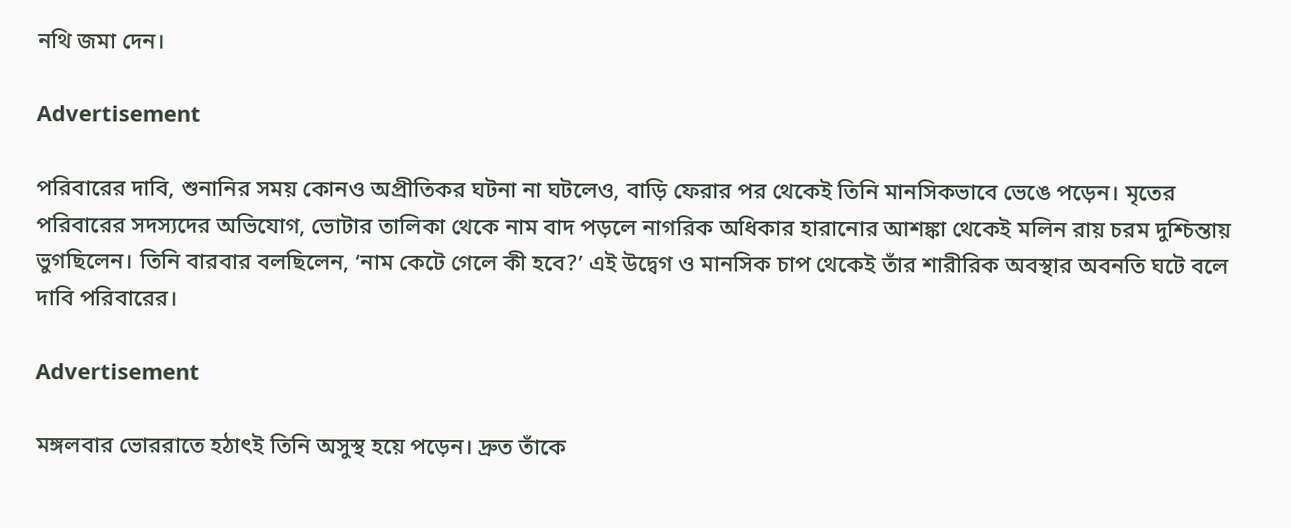নথি জমা দেন।

Advertisement

পরিবারের দাবি, শুনানির সময় কোনও অপ্রীতিকর ঘটনা না ঘটলেও, বাড়ি ফেরার পর থেকেই তিনি মানসিকভাবে ভেঙে পড়েন। মৃতের পরিবারের সদস্যদের অভিযোগ, ভোটার তালিকা থেকে নাম বাদ পড়লে নাগরিক অধিকার হারানোর আশঙ্কা থেকেই মলিন রায় চরম দুশ্চিন্তায় ভুগছিলেন। তিনি বারবার বলছিলেন, ‘নাম কেটে গেলে কী হবে?’ এই উদ্বেগ ও মানসিক চাপ থেকেই তাঁর শারীরিক অবস্থার অবনতি ঘটে বলে দাবি পরিবারের।

Advertisement

মঙ্গলবার ভোররাতে হঠাৎই তিনি অসুস্থ হয়ে পড়েন। দ্রুত তাঁকে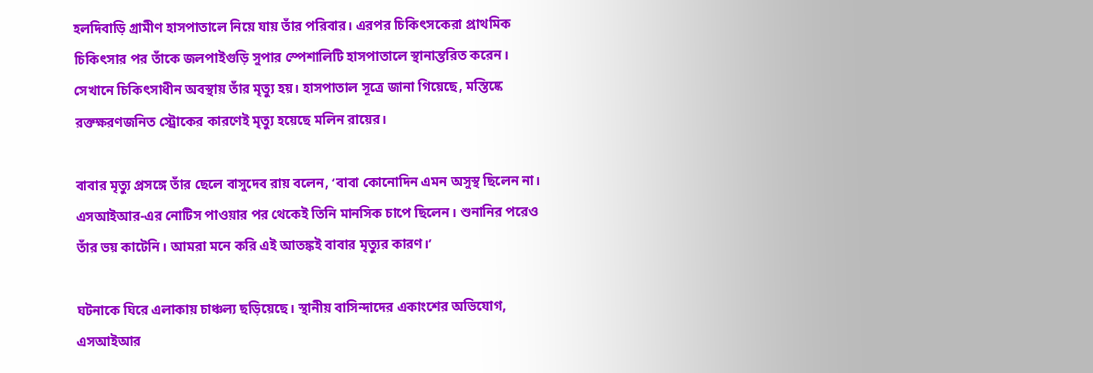হলদিবাড়ি গ্রামীণ হাসপাতালে নিয়ে যায় তাঁর পরিবার। এরপর চিকিৎসকেরা প্রাথমিক চিকিৎসার পর তাঁকে জলপাইগুড়ি সুপার স্পেশালিটি হাসপাতালে স্থানান্তরিত করেন। সেখানে চিকিৎসাধীন অবস্থায় তাঁর মৃত্যু হয়। হাসপাতাল সূত্রে জানা গিয়েছে, মস্তিষ্কে রক্তক্ষরণজনিত স্ট্রোকের কারণেই মৃত্যু হয়েছে মলিন রায়ের।

বাবার মৃত্যু প্রসঙ্গে তাঁর ছেলে বাসুদেব রায় বলেন, ‘বাবা কোনোদিন এমন অসুস্থ ছিলেন না। এসআইআর-এর নোটিস পাওয়ার পর থেকেই তিনি মানসিক চাপে ছিলেন। শুনানির পরেও তাঁর ভয় কাটেনি। আমরা মনে করি এই আতঙ্কই বাবার মৃত্যুর কারণ।’

ঘটনাকে ঘিরে এলাকায় চাঞ্চল্য ছড়িয়েছে। স্থানীয় বাসিন্দাদের একাংশের অভিযোগ, এসআইআর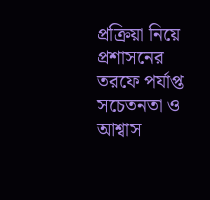প্রক্রিয়া নিয়ে প্রশাসনের তরফে পর্যাপ্ত সচেতনতা ও আশ্বাস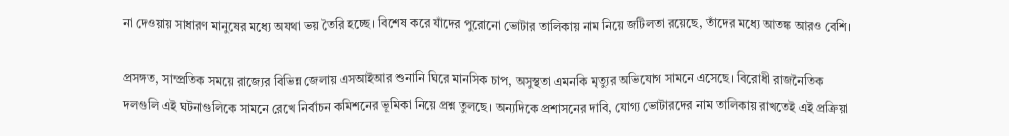না দেওয়ায় সাধারণ মানুষের মধ্যে অযথা ভয় তৈরি হচ্ছে। বিশেষ করে যাঁদের পুরোনো ভোটার তালিকায় নাম নিয়ে জটিলতা রয়েছে, তাঁদের মধ্যে আতঙ্ক আরও বেশি।

প্রসঙ্গত, সাম্প্রতিক সময়ে রাজ্যের বিভিন্ন জেলায় এসআইআর শুনানি ঘিরে মানসিক চাপ, অসুস্থতা এমনকি মৃত্যুর অভিযোগ সামনে এসেছে। বিরোধী রাজনৈতিক দলগুলি এই ঘটনাগুলিকে সামনে রেখে নির্বাচন কমিশনের ভূমিকা নিয়ে প্রশ্ন তুলছে। অন্যদিকে প্রশাসনের দাবি, যোগ্য ভোটারদের নাম তালিকায় রাখতেই এই প্রক্রিয়া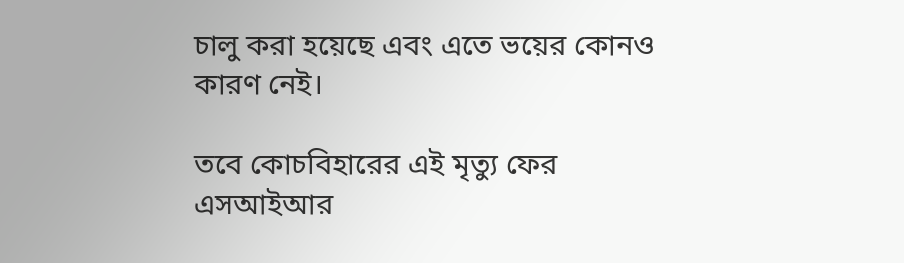চালু করা হয়েছে এবং এতে ভয়ের কোনও কারণ নেই।

তবে কোচবিহারের এই মৃত্যু ফের এসআইআর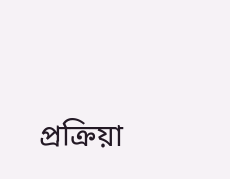প্রক্রিয়া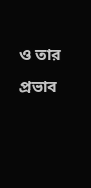ও তার প্রভাব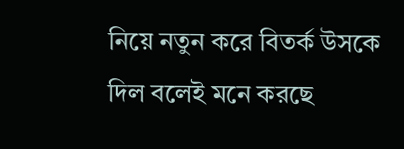নিয়ে নতুন করে বিতর্ক উসকে দিল বলেই মনে করছে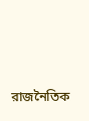রাজনৈতিক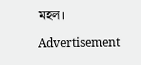মহল।

Advertisement